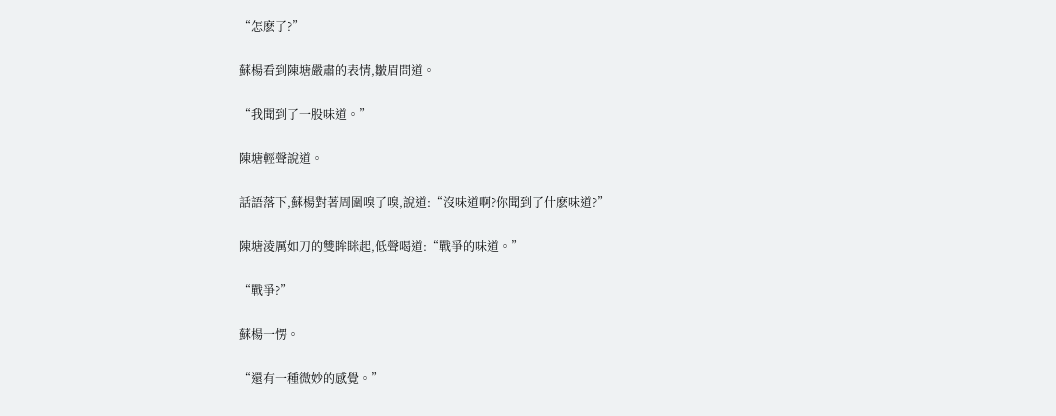“怎麽了?”

蘇楊看到陳塘嚴肅的表情,皺眉問道。

“我聞到了一股味道。”

陳塘輕聲說道。

話語落下,蘇楊對著周圍嗅了嗅,說道:“沒味道啊?你聞到了什麽味道?”

陳塘淩厲如刀的雙眸眯起,低聲喝道:“戰爭的味道。”

“戰爭?”

蘇楊一愣。

“還有一種微妙的感覺。”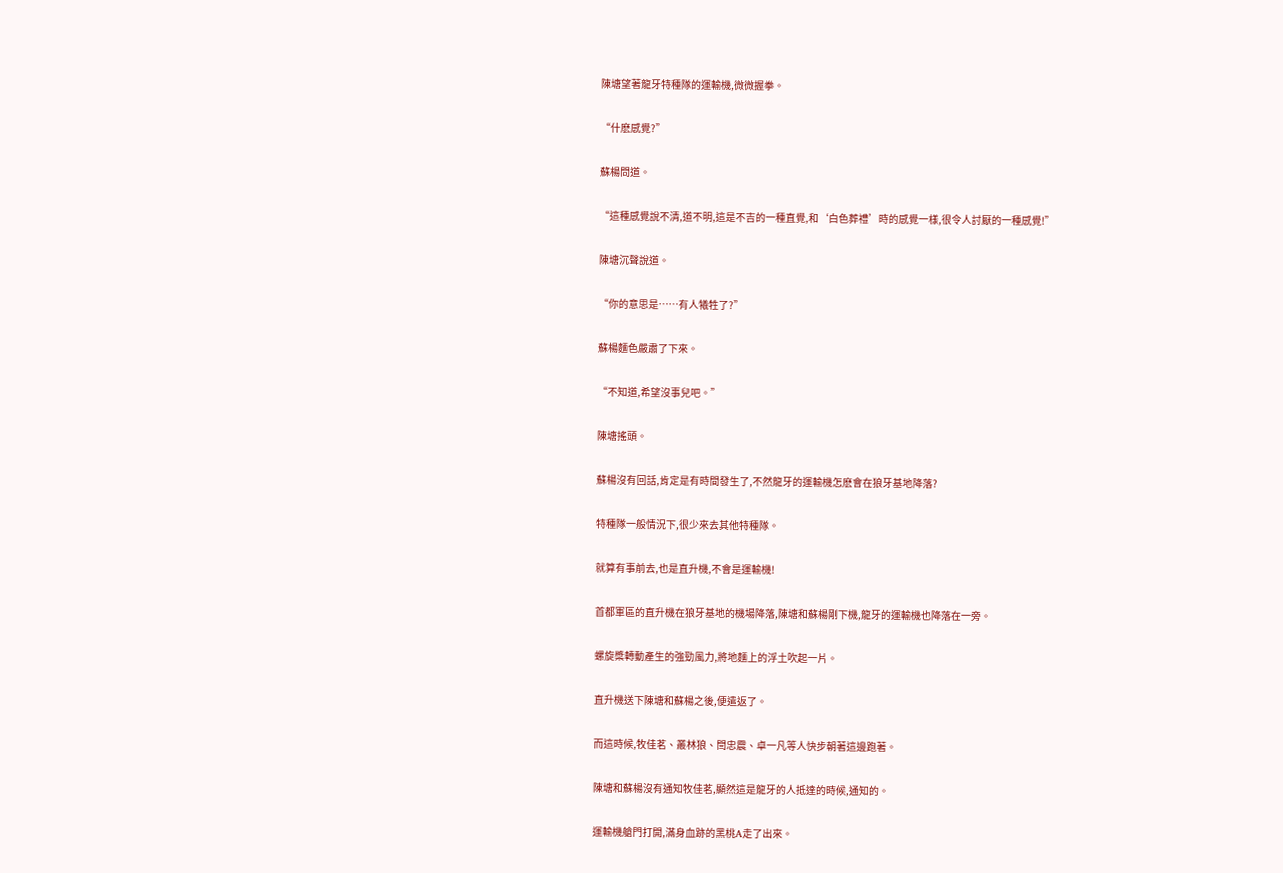陳塘望著龍牙特種隊的運輸機,微微握拳。

“什麽感覺?”

蘇楊問道。

“這種感覺說不清,道不明,這是不吉的一種直覺,和‘白色葬禮’時的感覺一樣,很令人討厭的一種感覺!”

陳塘沉聲說道。

“你的意思是……有人犧牲了?”

蘇楊麵色嚴肅了下來。

“不知道,希望沒事兒吧。”

陳塘搖頭。

蘇楊沒有回話,肯定是有時間發生了,不然龍牙的運輸機怎麽會在狼牙基地降落?

特種隊一般情況下,很少來去其他特種隊。

就算有事前去,也是直升機,不會是運輸機!

首都軍區的直升機在狼牙基地的機場降落,陳塘和蘇楊剛下機,龍牙的運輸機也降落在一旁。

螺旋槳轉動產生的強勁風力,將地麵上的浮土吹起一片。

直升機送下陳塘和蘇楊之後,便遣返了。

而這時候,牧佳茗、叢林狼、閆忠震、卓一凡等人快步朝著這邊跑著。

陳塘和蘇楊沒有通知牧佳茗,顯然這是龍牙的人抵達的時候,通知的。

運輸機艙門打開,滿身血跡的黑桃A走了出來。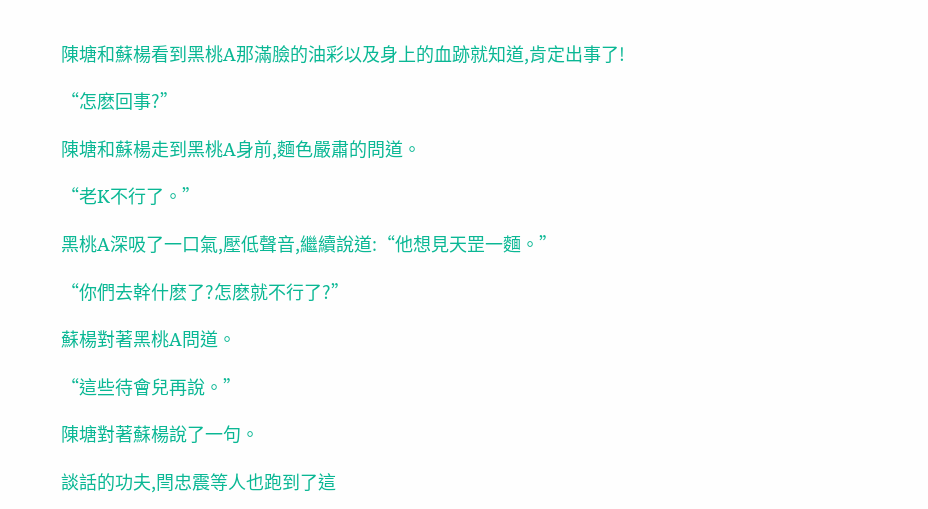陳塘和蘇楊看到黑桃A那滿臉的油彩以及身上的血跡就知道,肯定出事了!

“怎麽回事?”

陳塘和蘇楊走到黑桃A身前,麵色嚴肅的問道。

“老K不行了。”

黑桃A深吸了一口氣,壓低聲音,繼續說道:“他想見天罡一麵。”

“你們去幹什麽了?怎麽就不行了?”

蘇楊對著黑桃A問道。

“這些待會兒再說。”

陳塘對著蘇楊說了一句。

談話的功夫,閆忠震等人也跑到了這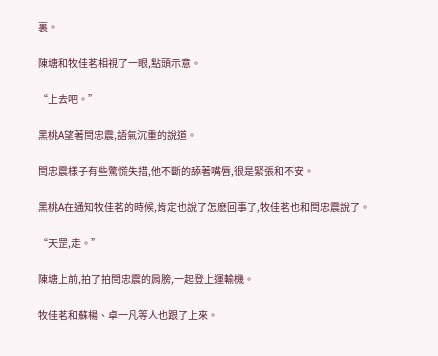裏。

陳塘和牧佳茗相視了一眼,點頭示意。

“上去吧。”

黑桃A望著閆忠震,語氣沉重的說道。

閆忠震樣子有些驚慌失措,他不斷的舔著嘴唇,很是緊張和不安。

黑桃A在通知牧佳茗的時候,肯定也說了怎麽回事了,牧佳茗也和閆忠震說了。

“天罡,走。”

陳塘上前,拍了拍閆忠震的肩膀,一起登上運輸機。

牧佳茗和蘇楊、卓一凡等人也跟了上來。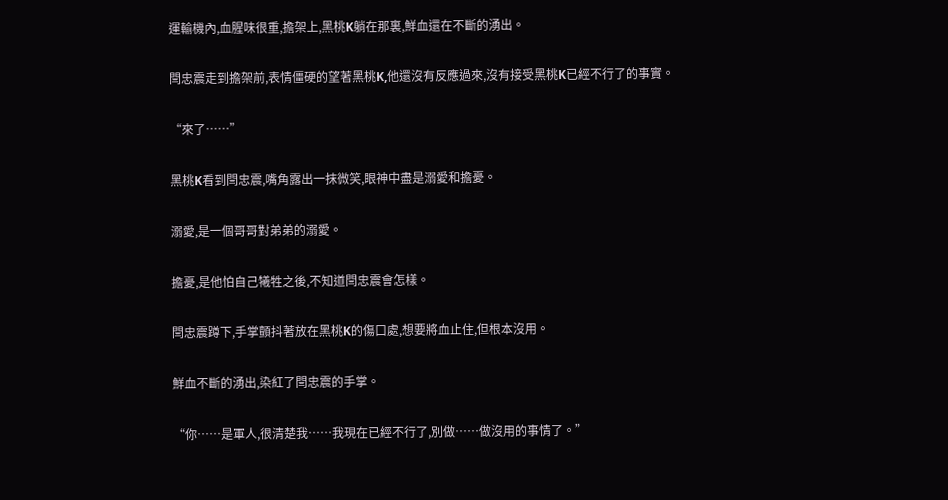運輸機內,血腥味很重,擔架上,黑桃K躺在那裏,鮮血還在不斷的湧出。

閆忠震走到擔架前,表情僵硬的望著黑桃K,他還沒有反應過來,沒有接受黑桃K已經不行了的事實。

“來了……”

黑桃K看到閆忠震,嘴角露出一抹微笑,眼神中盡是溺愛和擔憂。

溺愛,是一個哥哥對弟弟的溺愛。

擔憂,是他怕自己犧牲之後,不知道閆忠震會怎樣。

閆忠震蹲下,手掌顫抖著放在黑桃K的傷口處,想要將血止住,但根本沒用。

鮮血不斷的湧出,染紅了閆忠震的手掌。

“你……是軍人,很清楚我……我現在已經不行了,別做……做沒用的事情了。”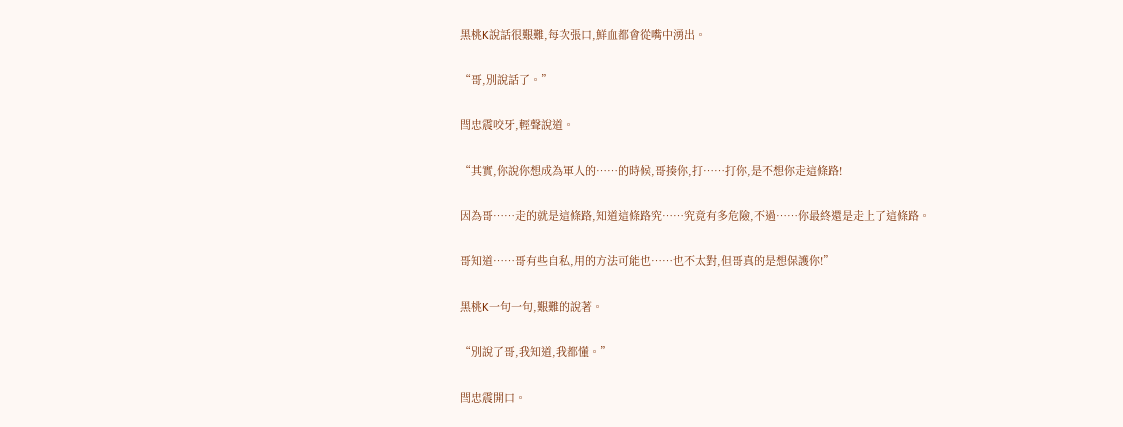黑桃K說話很艱難,每次張口,鮮血都會從嘴中湧出。

“哥,別說話了。”

閆忠震咬牙,輕聲說道。

“其實,你說你想成為軍人的……的時候,哥揍你,打……打你,是不想你走這條路!

因為哥……走的就是這條路,知道這條路究……究竟有多危險,不過……你最終還是走上了這條路。

哥知道……哥有些自私,用的方法可能也……也不太對,但哥真的是想保護你!”

黑桃K一句一句,艱難的說著。

“別說了哥,我知道,我都懂。”

閆忠震開口。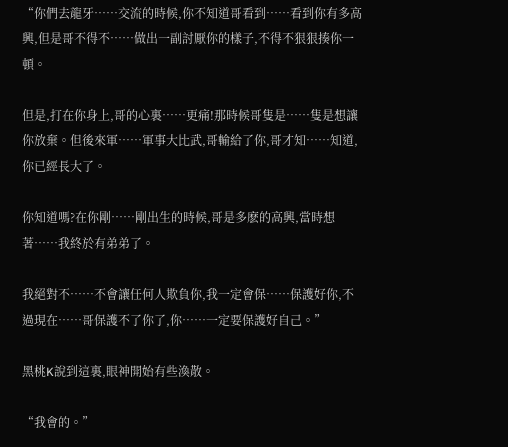“你們去龍牙……交流的時候,你不知道哥看到……看到你有多高興,但是哥不得不……做出一副討厭你的樣子,不得不狠狠揍你一頓。

但是,打在你身上,哥的心裏……更痛!那時候哥隻是……隻是想讓你放棄。但後來軍……軍事大比武,哥輸給了你,哥才知……知道,你已經長大了。

你知道嗎?在你剛……剛出生的時候,哥是多麽的高興,當時想著……我終於有弟弟了。

我絕對不……不會讓任何人欺負你,我一定會保……保護好你,不過現在……哥保護不了你了,你……一定要保護好自己。”

黑桃K說到這裏,眼神開始有些渙散。

“我會的。”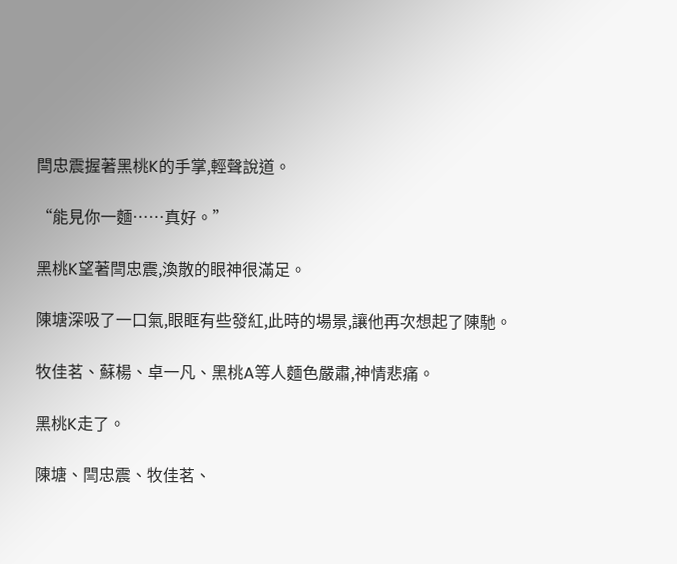閆忠震握著黑桃K的手掌,輕聲說道。

“能見你一麵……真好。”

黑桃K望著閆忠震,渙散的眼神很滿足。

陳塘深吸了一口氣,眼眶有些發紅,此時的場景,讓他再次想起了陳馳。

牧佳茗、蘇楊、卓一凡、黑桃A等人麵色嚴肅,神情悲痛。

黑桃K走了。

陳塘、閆忠震、牧佳茗、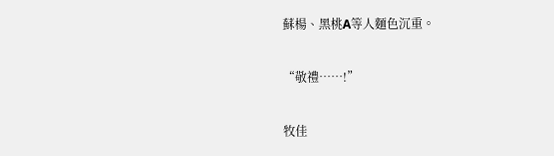蘇楊、黑桃A等人麵色沉重。

“敬禮……!”

牧佳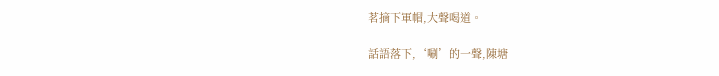茗摘下軍帽,大聲喝道。

話語落下,‘唰’的一聲,陳塘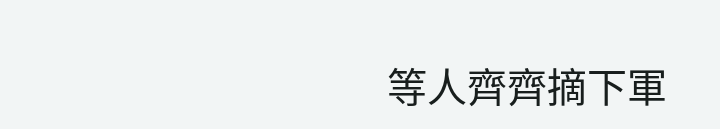等人齊齊摘下軍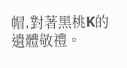帽,對著黑桃K的遺體敬禮。